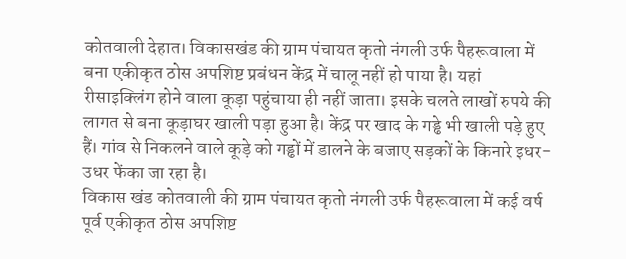कोतवाली देहात। विकासखंड की ग्राम पंचायत कृतो नंगली उर्फ पैहरूवाला में बना एकीकृत ठोस अपशिष्ट प्रबंधन केंद्र में चालू नहीं हो पाया है। यहां रीसाइक्लिंग होने वाला कूड़ा पहुंचाया ही नहीं जाता। इसके चलते लाखों रुपये की लागत से बना कूड़ाघर खाली पड़ा हुआ है। केंद्र पर खाद के गड्ढे भी खाली पड़े हुए हैं। गांव से निकलने वाले कूड़े को गड्ढों में डालने के बजाए सड़कों के किनारे इधर-उधर फेंका जा रहा है।
विकास खंड कोतवाली की ग्राम पंचायत कृतो नंगली उर्फ पैहरूवाला में कई वर्ष पूर्व एकीकृत ठोस अपशिष्ट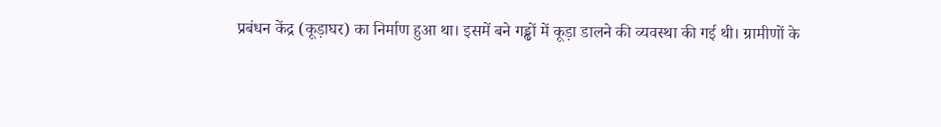प्रबंधन केंद्र (कूड़ाघर) का निर्माण हुआ था। इसमें बने गड्ढों में कूड़ा डालने की व्यवस्था की गई थी। ग्रामीणों के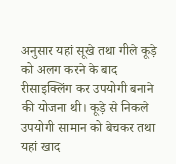अनुसार यहां सूखे तथा गीले कूड़े को अलग करने के बाद रीसाइक्लिंग कर उपयोगी बनाने की योजना थी। कूड़े से निकले उपयोगी सामान को बेचकर तथा यहां खाद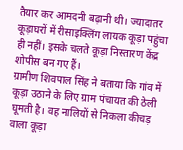तैयार कर आमदनी बढ़ानी थी। ज्यादातर कूड़ाघरों में रीसाइक्लिंग लायक कूड़ा पहुंचा ही नहीं। इसके चलते कूड़ा निस्तारण केंद्र शोपीस बन गए हैं।
ग्रामीण शिवपाल सिंह ने बताया कि गांव में कूड़ा उठाने के लिए ग्राम पंचायत की ठेली घूमती है। वह नालियों से निकला कीचड़ वाला कूड़ा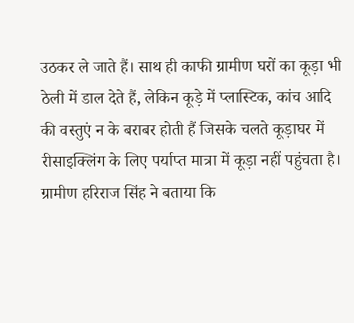उठकर ले जाते हैं। साथ ही काफी ग्रामीण घरों का कूड़ा भी ठेली में डाल देते हैं, लेकिन कूड़े में प्लास्टिक, कांच आदि की वस्तुएं न के बराबर होती हैं जिसके चलते कूड़ाघर में रीसाइक्लिंग के लिए पर्याप्त मात्रा में कूड़ा नहीं पहुंचता है।
ग्रामीण हरिराज सिंह ने बताया कि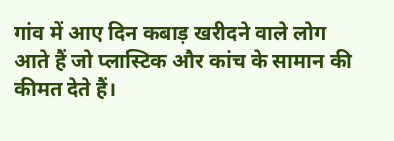गांव में आए दिन कबाड़ खरीदने वाले लोग आते हैं जो प्लास्टिक और कांच के सामान की कीमत देते हैं।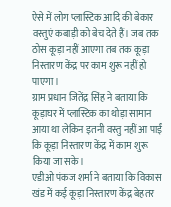ऐसे में लोग प्लास्टिक आदि की बेकार वस्तुएं कबाड़ी को बेच देते हैं। जब तक ठोस कूड़ा नहीं आएगा तब तक कूड़ा निस्तारण केंद्र पर काम शुरू नहीं हो पाएगा।
ग्राम प्रधान जितेंद्र सिंह ने बताया कि कूड़ाघर में प्लास्टिक का थोड़ा सामान आया था लेकिन इतनी वस्तु नहीं आ पाईं कि कूड़ा निस्तारण केंद्र में काम शुरू किया जा सके।
एडीओ पंकज शर्मा ने बताया कि विकास खंड में कई कूड़ा निस्तारण केंद्र बेहतर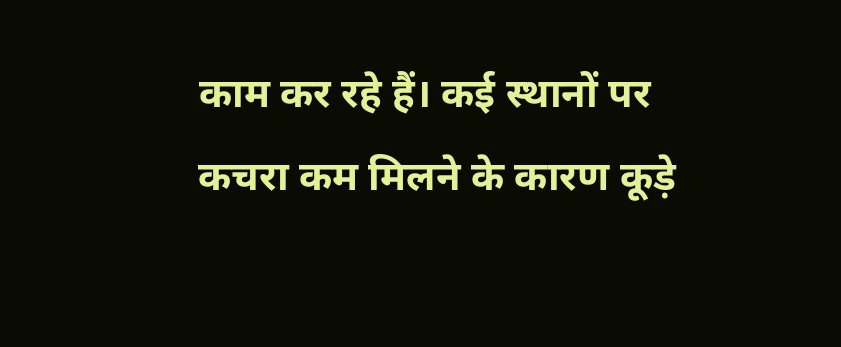काम कर रहे हैं। कई स्थानों पर कचरा कम मिलने के कारण कूड़े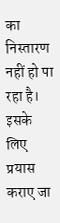का निस्तारण नहीं हो पा रहा है। इसके लिए प्रयास कराए जा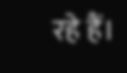रहे हैं।